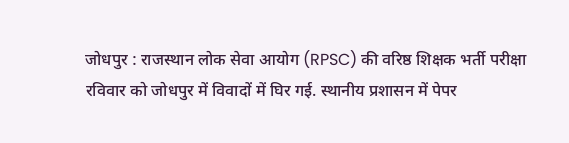जोधपुर : राजस्थान लोक सेवा आयोग (RPSC) की वरिष्ठ शिक्षक भर्ती परीक्षा रविवार को जोधपुर में विवादों में घिर गई. स्थानीय प्रशासन में पेपर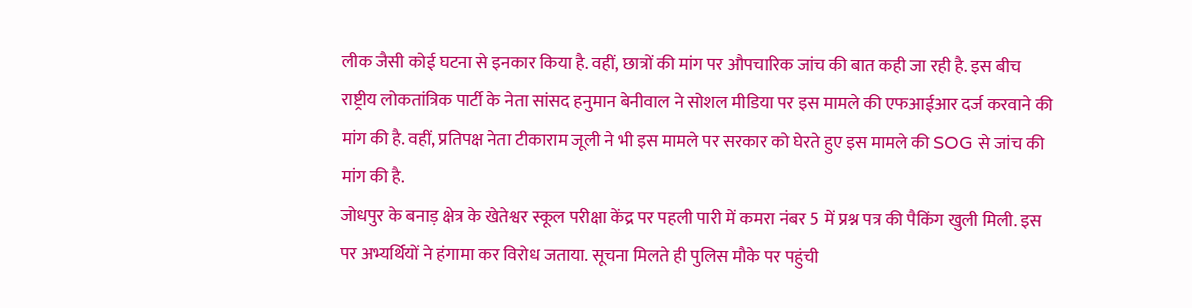लीक जैसी कोई घटना से इनकार किया है. वहीं, छात्रों की मांग पर औपचारिक जांच की बात कही जा रही है. इस बीच राष्ट्रीय लोकतांत्रिक पार्टी के नेता सांसद हनुमान बेनीवाल ने सोशल मीडिया पर इस मामले की एफआईआर दर्ज करवाने की मांग की है. वहीं, प्रतिपक्ष नेता टीकाराम जूली ने भी इस मामले पर सरकार को घेरते हुए इस मामले की SOG से जांच की मांग की है.
जोधपुर के बनाड़ क्षेत्र के खेतेश्वर स्कूल परीक्षा केंद्र पर पहली पारी में कमरा नंबर 5 में प्रश्न पत्र की पैकिंग खुली मिली. इस पर अभ्यर्थियों ने हंगामा कर विरोध जताया. सूचना मिलते ही पुलिस मौके पर पहुंची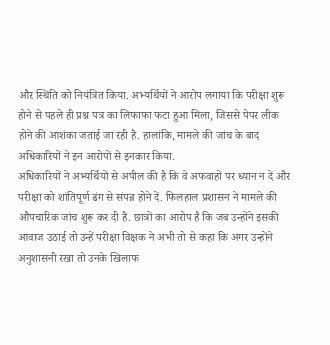और स्थिति को नियंत्रित किया. अभ्यर्थियों ने आरोप लगाया कि परीक्षा शुरू होने से पहले ही प्रश्न पत्र का लिफाफा फटा हुआ मिला, जिससे पेपर लीक होने की आशंका जताई जा रही है. हालांकि, मामले की जांच के बाद अधिकारियों ने इन आरोपों से इनकार किया.
अधिकारियों ने अभ्यर्थियों से अपील की है कि वे अफवाहों पर ध्यान न दें और परीक्षा को शांतिपूर्ण ढंग से संपन्न होने दें. फिलहाल प्रशासन ने मामले की औपचारिक जांच शुरू कर दी है. छात्रों का आरोप है कि जब उन्होंने इसकी आवाज उठाई तो उन्हें परीक्षा विक्षक ने अभी तो से कहा कि अगर उन्होंने अनुशासनी रखा तो उनके खिलाफ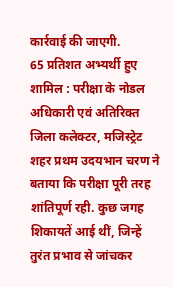कार्रवाई की जाएगी.
65 प्रतिशत अभ्यर्थी हुए शामिल : परीक्षा के नोडल अधिकारी एवं अतिरिक्त जिला कलेक्टर, मजिस्ट्रेट शहर प्रथम उदयभान चरण ने बताया कि परीक्षा पूरी तरह शांतिपूर्ण रही. कुछ जगह शिकायतें आई थीं, जिन्हें तुरंत प्रभाव से जांचकर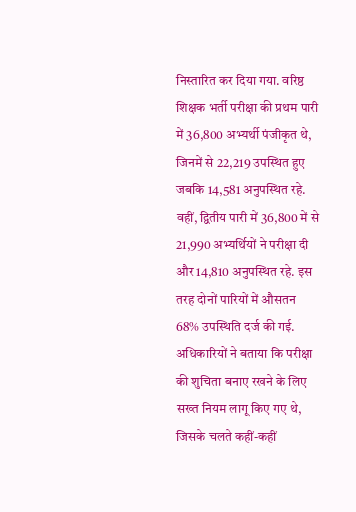निस्तारित कर दिया गया. वरिष्ठ शिक्षक भर्ती परीक्षा की प्रथम पारी में 36,800 अभ्यर्थी पंजीकृत थे, जिनमें से 22,219 उपस्थित हुए जबकि 14,581 अनुपस्थित रहे. वहीं, द्वितीय पारी में 36,800 में से 21,990 अभ्यर्थियों ने परीक्षा दी और 14,810 अनुपस्थित रहे. इस तरह दोनों पारियों में औसतन 68% उपस्थिति दर्ज की गई. अधिकारियों ने बताया कि परीक्षा की शुचिता बनाए रखने के लिए सख्त नियम लागू किए गए थे, जिसके चलते कहीं-कहीं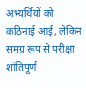अभ्यर्थियों को कठिनाई आई, लेकिन समग्र रूप से परीक्षा शांतिपूर्ण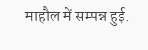माहौल में सम्पन्न हुई.